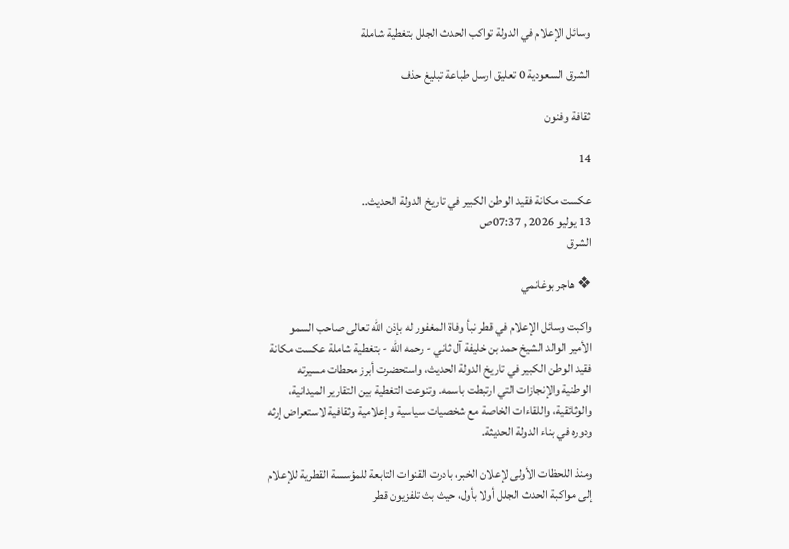وسائل الإعلام في الدولة تواكب الحدث الجلل بتغطية شاملة

الشرق السعودية 0 تعليق ارسل طباعة تبليغ حذف

ثقافة وفنون

14

عكست مكانة فقيد الوطن الكبير في تاريخ الدولة الحديث..
13 يوليو 2026 , 07:37ص
الشرق

❖ هاجر بوغانمي

واكبت وسائل الإعلام في قطر نبأ وفاة المغفور له بإذن الله تعالى صاحب السمو الأمير الوالد الشيخ حمد بن خليفة آل ثاني - رحمه الله - بتغطية شاملة عكست مكانة فقيد الوطن الكبير في تاريخ الدولة الحديث، واستحضرت أبرز محطات مسيرته الوطنية والإنجازات التي ارتبطت باسمه. وتنوعت التغطية بين التقارير الميدانية، والوثائقية، واللقاءات الخاصة مع شخصيات سياسية وإعلامية وثقافية لاستعراض إرثه ودوره في بناء الدولة الحديثة.

ومنذ اللحظات الأولى لإعلان الخبر، بادرت القنوات التابعة للمؤسسة القطرية للإعلام إلى مواكبة الحدث الجلل أولا بأول، حيث بث تلفزيون قطر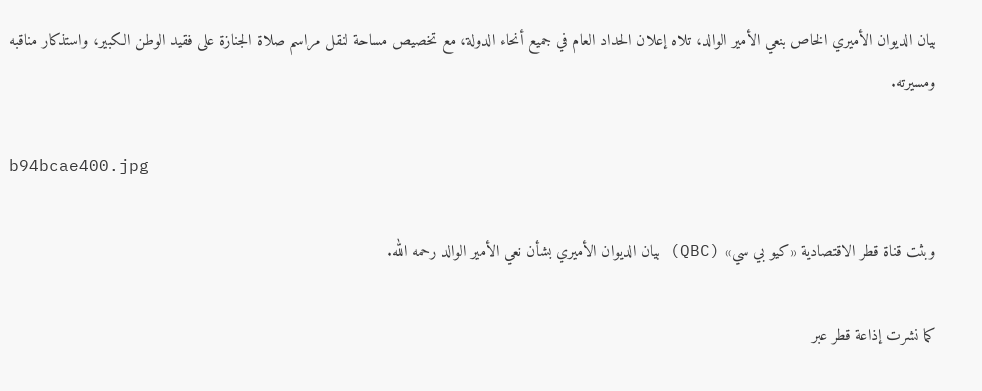بيان الديوان الأميري الخاص بنعي الأمير الوالد، تلاه إعلان الحداد العام في جميع أنحاء الدولة، مع تخصيص مساحة لنقل مراسم صلاة الجنازة على فقيد الوطن الكبير، واستذكار مناقبه ومسيرته.

b94bcae400.jpg

وبثت قناة قطر الاقتصادية «كيو بي سي» (QBC) بيان الديوان الأميري بشأن نعي الأمير الوالد رحمه الله.

كما نشرت إذاعة قطر عبر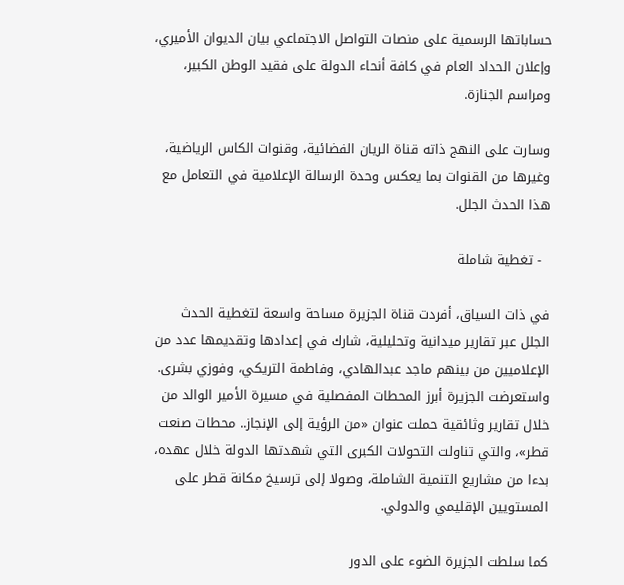حساباتها الرسمية على منصات التواصل الاجتماعي بيان الديوان الأميري، وإعلان الحداد العام في كافة أنحاء الدولة على فقيد الوطن الكبير، ومراسم الجنازة.

وسارت على النهج ذاته قناة الريان الفضائية، وقنوات الكاس الرياضية، وغيرها من القنوات بما يعكس وحدة الرسالة الإعلامية في التعامل مع هذا الحدث الجلل.

  - تغطية شاملة

في ذات السياق، أفردت قناة الجزيرة مساحة واسعة لتغطية الحدث الجلل عبر تقارير ميدانية وتحليلية، شارك في إعدادها وتقديمها عدد من الإعلاميين من بينهم ماجد عبدالهادي، وفاطمة التريكي، وفوزي بشرى. واستعرضت الجزيرة أبرز المحطات المفصلية في مسيرة الأمير الوالد من خلال تقارير وثائقية حملت عنوان «من الرؤية إلى الإنجاز.. محطات صنعت قطر»، والتي تناولت التحولات الكبرى التي شهدتها الدولة خلال عهده، بدءا من مشاريع التنمية الشاملة، وصولا إلى ترسيخ مكانة قطر على المستويين الإقليمي والدولي.

كما سلطت الجزيرة الضوء على الدور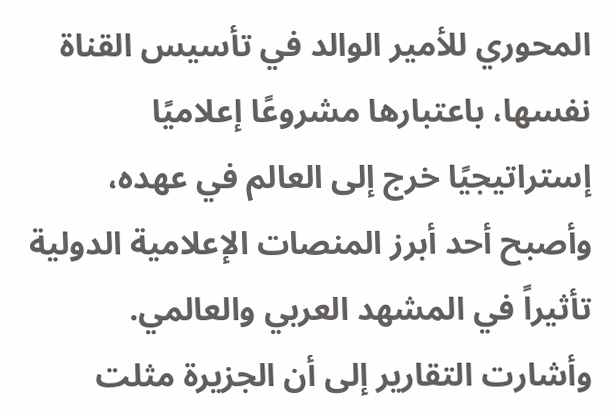المحوري للأمير الوالد في تأسيس القناة نفسها، باعتبارها مشروعًا إعلاميًا إستراتيجيًا خرج إلى العالم في عهده، وأصبح أحد أبرز المنصات الإعلامية الدولية تأثيراً في المشهد العربي والعالمي. وأشارت التقارير إلى أن الجزيرة مثلت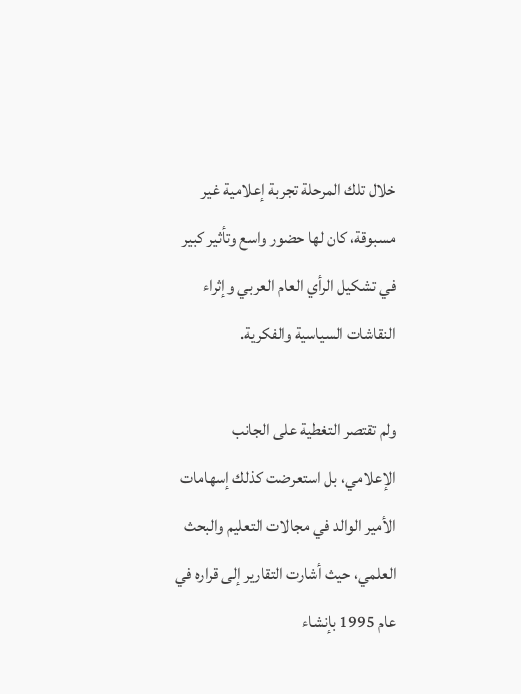خلال تلك المرحلة تجربة إعلامية غير مسبوقة، كان لها حضور واسع وتأثير كبير في تشكيل الرأي العام العربي وإثراء النقاشات السياسية والفكرية.

ولم تقتصر التغطية على الجانب الإعلامي، بل استعرضت كذلك إسهامات الأمير الوالد في مجالات التعليم والبحث العلمي، حيث أشارت التقارير إلى قراره في عام 1995 بإنشاء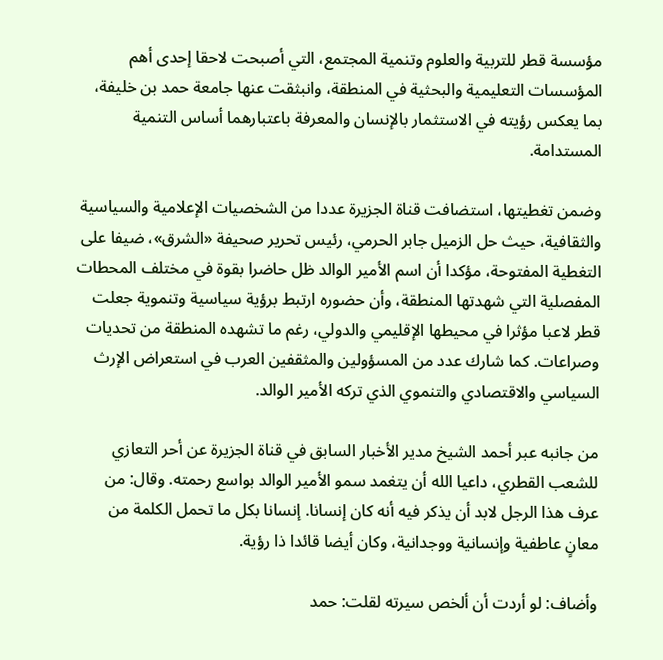مؤسسة قطر للتربية والعلوم وتنمية المجتمع، التي أصبحت لاحقا إحدى أهم المؤسسات التعليمية والبحثية في المنطقة، وانبثقت عنها جامعة حمد بن خليفة، بما يعكس رؤيته في الاستثمار بالإنسان والمعرفة باعتبارهما أساس التنمية المستدامة.

وضمن تغطيتها، استضافت قناة الجزيرة عددا من الشخصيات الإعلامية والسياسية والثقافية، حيث حل الزميل جابر الحرمي، رئيس تحرير صحيفة «الشرق»، ضيفا على التغطية المفتوحة، مؤكدا أن اسم الأمير الوالد ظل حاضرا بقوة في مختلف المحطات المفصلية التي شهدتها المنطقة، وأن حضوره ارتبط برؤية سياسية وتنموية جعلت قطر لاعبا مؤثرا في محيطها الإقليمي والدولي، رغم ما تشهده المنطقة من تحديات وصراعات. كما شارك عدد من المسؤولين والمثقفين العرب في استعراض الإرث السياسي والاقتصادي والتنموي الذي تركه الأمير الوالد.

من جانبه عبر أحمد الشيخ مدير الأخبار السابق في قناة الجزيرة عن أحر التعازي للشعب القطري، داعيا الله أن يتغمد سمو الأمير الوالد بواسع رحمته. وقال: من عرف هذا الرجل لابد أن يذكر فيه أنه كان إنسانا. إنسانا بكل ما تحمل الكلمة من معانٍ عاطفية وإنسانية ووجدانية، وكان أيضا قائدا ذا رؤية.

وأضاف: لو أردت أن ألخص سيرته لقلت: حمد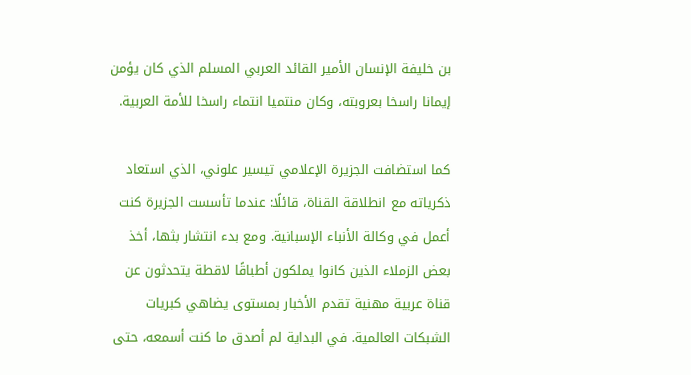بن خليفة الإنسان الأمير القائد العربي المسلم الذي كان يؤمن إيمانا راسخا بعروبته، وكان منتميا انتماء راسخا للأمة العربية.

كما استضافت الجزيرة الإعلامي تيسير علوني، الذي استعاد ذكرياته مع انطلاقة القناة، قائلًا: عندما تأسست الجزيرة كنت أعمل في وكالة الأنباء الإسبانية. ومع بدء انتشار بثها، أخذ بعض الزملاء الذين كانوا يملكون أطباقًا لاقطة يتحدثون عن قناة عربية مهنية تقدم الأخبار بمستوى يضاهي كبريات الشبكات العالمية. في البداية لم أصدق ما كنت أسمعه، حتى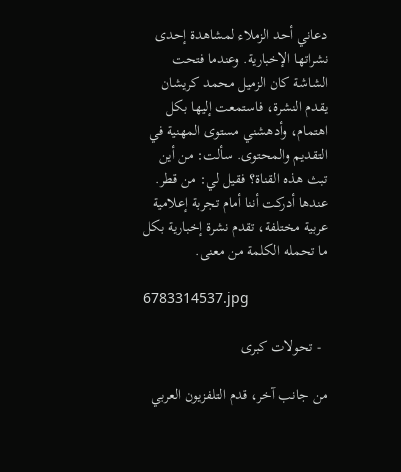دعاني أحد الزملاء لمشاهدة إحدى نشراتها الإخبارية. وعندما فتحت الشاشة كان الزميل محمد كريشان يقدم النشرة، فاستمعت إليها بكل اهتمام، وأدهشني مستوى المهنية في التقديم والمحتوى. سألت: من أين تبث هذه القناة؟ فقيل لي: من قطر. عندها أدركت أننا أمام تجربة إعلامية عربية مختلفة، تقدم نشرة إخبارية بكل ما تحمله الكلمة من معنى.

6783314537.jpg

  - تحولات كبرى

من جانب آخر، قدم التلفزيون العربي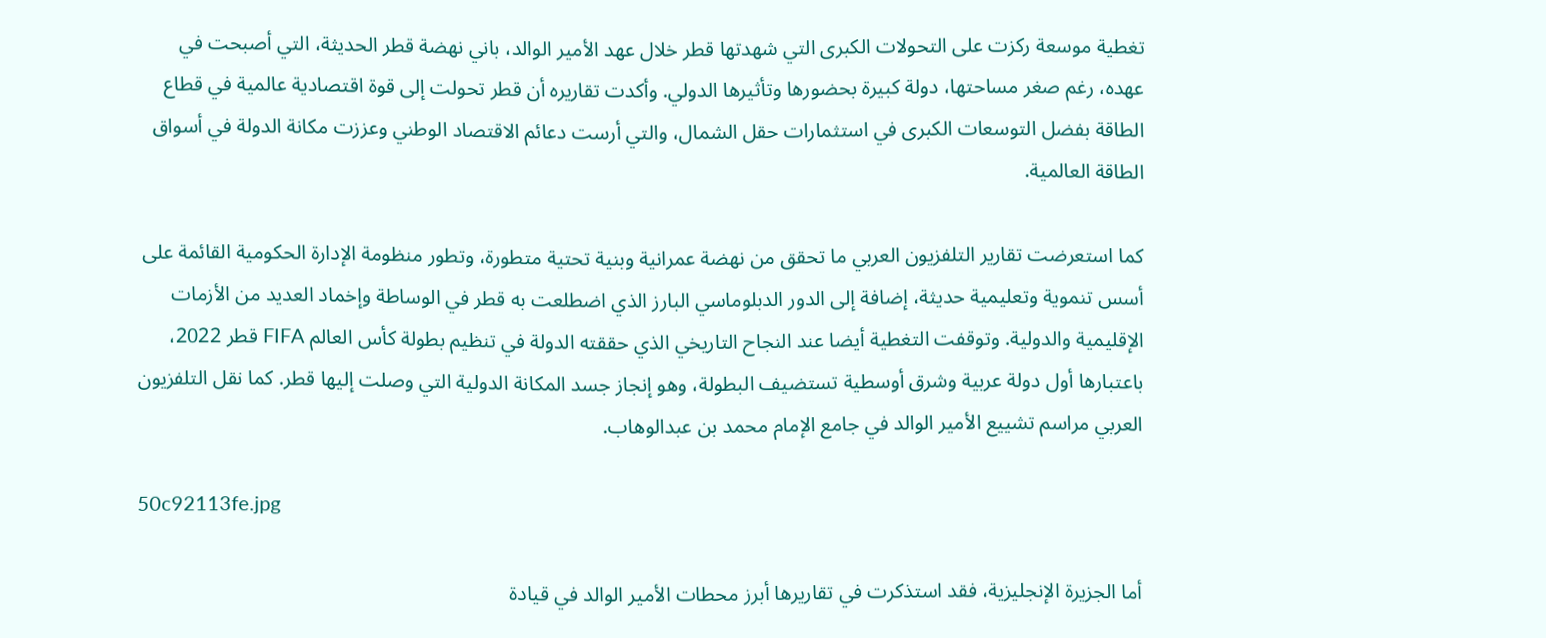تغطية موسعة ركزت على التحولات الكبرى التي شهدتها قطر خلال عهد الأمير الوالد، باني نهضة قطر الحديثة، التي أصبحت في عهده، رغم صغر مساحتها، دولة كبيرة بحضورها وتأثيرها الدولي. وأكدت تقاريره أن قطر تحولت إلى قوة اقتصادية عالمية في قطاع الطاقة بفضل التوسعات الكبرى في استثمارات حقل الشمال، والتي أرست دعائم الاقتصاد الوطني وعززت مكانة الدولة في أسواق الطاقة العالمية.

كما استعرضت تقارير التلفزيون العربي ما تحقق من نهضة عمرانية وبنية تحتية متطورة، وتطور منظومة الإدارة الحكومية القائمة على أسس تنموية وتعليمية حديثة، إضافة إلى الدور الدبلوماسي البارز الذي اضطلعت به قطر في الوساطة وإخماد العديد من الأزمات الإقليمية والدولية. وتوقفت التغطية أيضا عند النجاح التاريخي الذي حققته الدولة في تنظيم بطولة كأس العالم FIFA قطر 2022، باعتبارها أول دولة عربية وشرق أوسطية تستضيف البطولة، وهو إنجاز جسد المكانة الدولية التي وصلت إليها قطر. كما نقل التلفزيون العربي مراسم تشييع الأمير الوالد في جامع الإمام محمد بن عبدالوهاب.

50c92113fe.jpg

أما الجزيرة الإنجليزية، فقد استذكرت في تقاريرها أبرز محطات الأمير الوالد في قيادة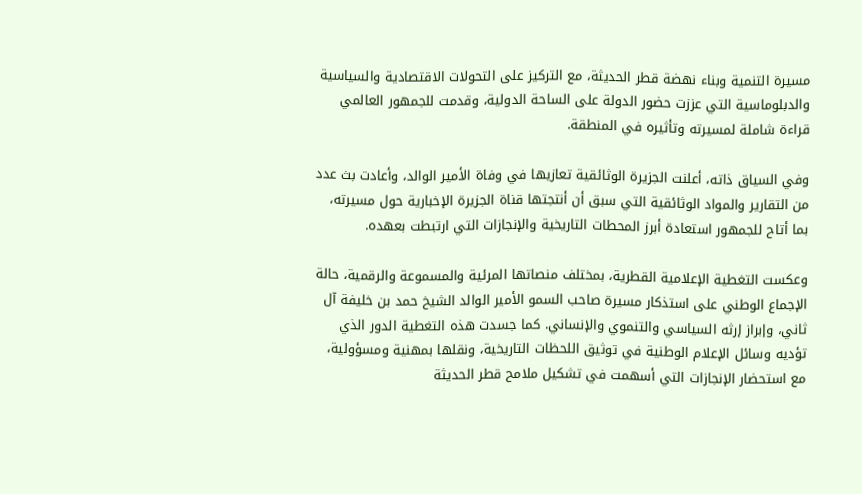مسيرة التنمية وبناء نهضة قطر الحديثة، مع التركيز على التحولات الاقتصادية والسياسية والدبلوماسية التي عززت حضور الدولة على الساحة الدولية، وقدمت للجمهور العالمي قراءة شاملة لمسيرته وتأثيره في المنطقة.

وفي السياق ذاته، أعلنت الجزيرة الوثائقية تعازيها في وفاة الأمير الوالد، وأعادت بث عدد من التقارير والمواد الوثائقية التي سبق أن أنتجتها قناة الجزيرة الإخبارية حول مسيرته، بما أتاح للجمهور استعادة أبرز المحطات التاريخية والإنجازات التي ارتبطت بعهده.

وعكست التغطية الإعلامية القطرية، بمختلف منصاتها المرئية والمسموعة والرقمية، حالة الإجماع الوطني على استذكار مسيرة صاحب السمو الأمير الوالد الشيخ حمد بن خليفة آل ثاني، وإبراز إرثه السياسي والتنموي والإنساني. كما جسدت هذه التغطية الدور الذي تؤديه وسائل الإعلام الوطنية في توثيق اللحظات التاريخية، ونقلها بمهنية ومسؤولية، مع استحضار الإنجازات التي أسهمت في تشكيل ملامح قطر الحديثة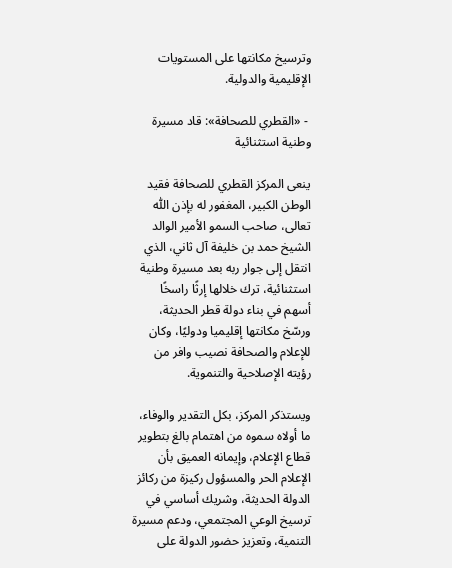وترسيخ مكانتها على المستويات الإقليمية والدولية.

 - «القطري للصحافة»: قاد مسيرة وطنية استثنائية

ينعى المركز القطري للصحافة فقيد الوطن الكبير، المغفور له بإذن اللّٰه تعالى، صاحب السمو الأمير الوالد الشيخ حمد بن خليفة آل ثاني، الذي انتقل إلى جوار ربه بعد مسيرة وطنية استثنائية، ترك خلالها إرثًا راسخًا أسهم في بناء دولة قطر الحديثة، ورسّخ مكانتها إقليميا ودوليًا، وكان للإعلام والصحافة نصيب وافر من رؤيته الإصلاحية والتنموية.

ويستذكر المركز، بكل التقدير والوفاء، ما أولاه سموه من اهتمام بالغ بتطوير قطاع الإعلام، وإيمانه العميق بأن الإعلام الحر والمسؤول ركيزة من ركائز الدولة الحديثة، وشريك أساسي في ترسيخ الوعي المجتمعي، ودعم مسيرة التنمية، وتعزيز حضور الدولة على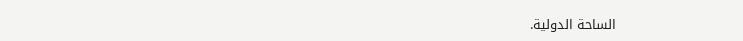الساحة الدولية.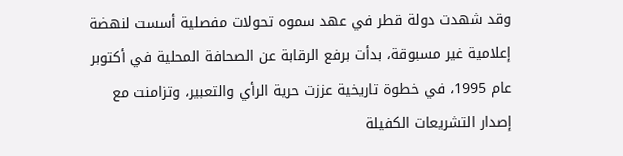وقد شهدت دولة قطر في عهد سموه تحولات مفصلية أسست لنهضة إعلامية غير مسبوقة، بدأت برفع الرقابة عن الصحافة المحلية في أكتوبر عام 1995، في خطوة تاريخية عززت حرية الرأي والتعبير، وتزامنت مع إصدار التشريعات الكفيلة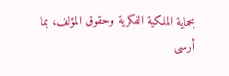بحماية الملكية الفكرية وحقوق المؤلف، بما أرسى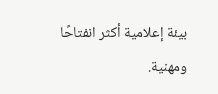بيئة إعلامية أكثر انفتاحًا ومهنية.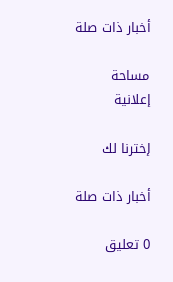أخبار ذات صلة

مساحة إعلانية

إخترنا لك

أخبار ذات صلة

0 تعليق